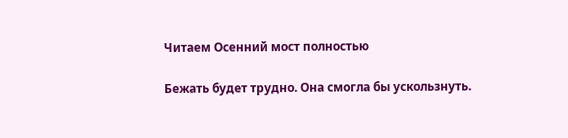Читаем Осенний мост полностью

Бежать будет трудно. Она смогла бы ускользнуть.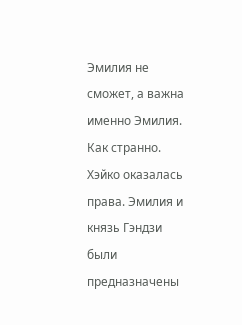Эмилия не сможет, а важна именно Эмилия. Как странно. Хэйко оказалась права. Эмилия и князь Гэндзи были предназначены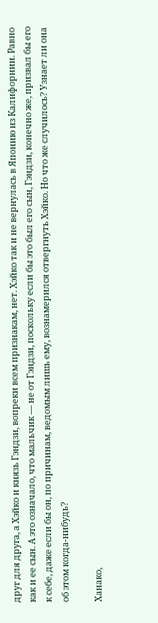друг для друга, а Хэйко и князь Гэндзи, вопреки всем признакам, нет. Хэйко так и не вернулась в Японию из Калифорнии. Равно как и ее сын. А это означало, что мальчик — не от Гэндзи, поскольку если бы это был его сын, Гэндзи, конечно же, призвал бы его к себе, даже если бы он, по причинам, ведомым лишь ему, вознамерился отвергнуть Хэйко. Но что же случилось? Узнает ли она об этом когда-нибудь?

Ханако,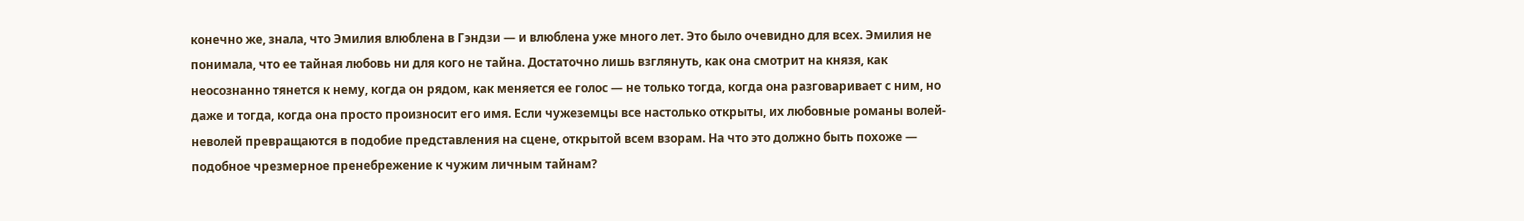конечно же, знала, что Эмилия влюблена в Гэндзи — и влюблена уже много лет. Это было очевидно для всех. Эмилия не понимала, что ее тайная любовь ни для кого не тайна. Достаточно лишь взглянуть, как она смотрит на князя, как неосознанно тянется к нему, когда он рядом, как меняется ее голос — не только тогда, когда она разговаривает с ним, но даже и тогда, когда она просто произносит его имя. Если чужеземцы все настолько открыты, их любовные романы волей-неволей превращаются в подобие представления на сцене, открытой всем взорам. На что это должно быть похоже — подобное чрезмерное пренебрежение к чужим личным тайнам?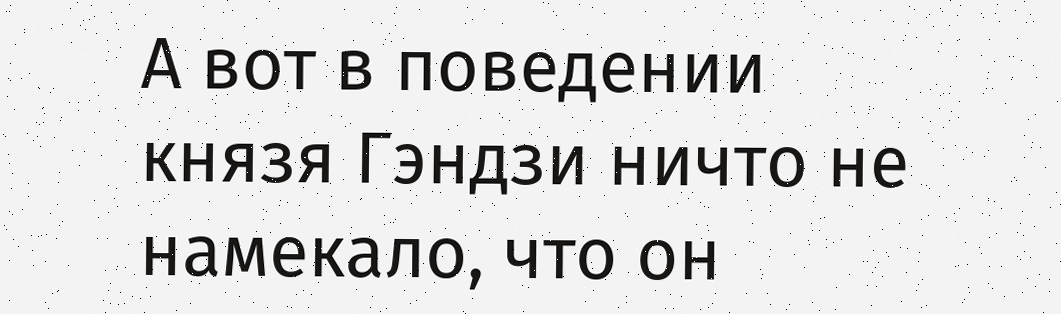А вот в поведении князя Гэндзи ничто не намекало, что он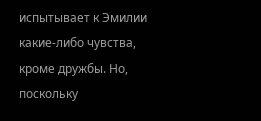испытывает к Эмилии какие-либо чувства, кроме дружбы. Но, поскольку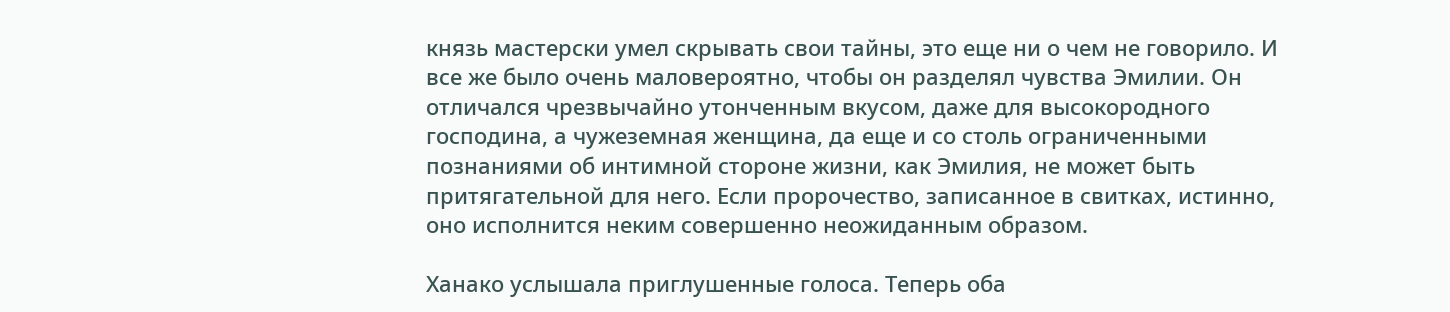князь мастерски умел скрывать свои тайны, это еще ни о чем не говорило. И все же было очень маловероятно, чтобы он разделял чувства Эмилии. Он отличался чрезвычайно утонченным вкусом, даже для высокородного господина, а чужеземная женщина, да еще и со столь ограниченными познаниями об интимной стороне жизни, как Эмилия, не может быть притягательной для него. Если пророчество, записанное в свитках, истинно, оно исполнится неким совершенно неожиданным образом.

Ханако услышала приглушенные голоса. Теперь оба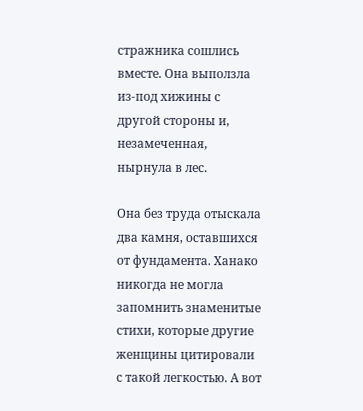стражника сошлись вместе. Она выползла из-под хижины с другой стороны и, незамеченная, нырнула в лес.

Она без труда отыскала два камня, оставшихся от фундамента. Ханако никогда не могла запомнить знаменитые стихи, которые другие женщины цитировали с такой легкостью. А вот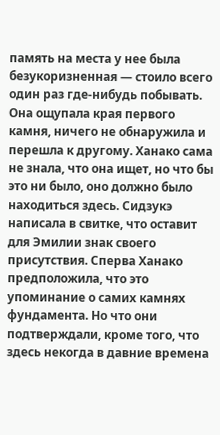память на места у нее была безукоризненная — стоило всего один раз где-нибудь побывать. Она ощупала края первого камня, ничего не обнаружила и перешла к другому. Ханако сама не знала, что она ищет, но что бы это ни было, оно должно было находиться здесь. Сидзукэ написала в свитке, что оставит для Эмилии знак своего присутствия. Сперва Ханако предположила, что это упоминание о самих камнях фундамента. Но что они подтверждали, кроме того, что здесь некогда в давние времена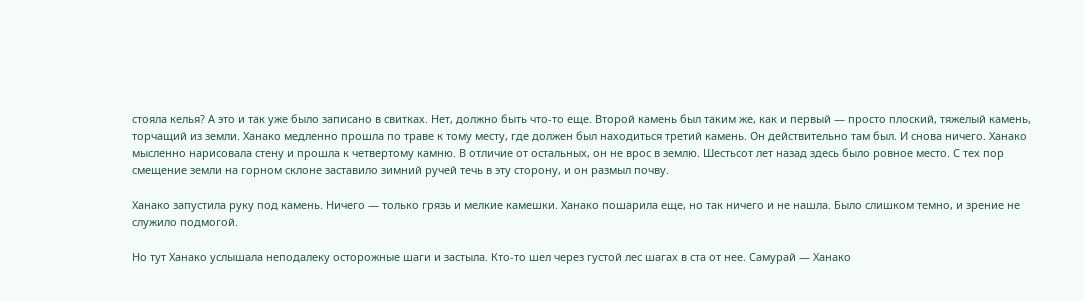стояла келья? А это и так уже было записано в свитках. Нет, должно быть что-то еще. Второй камень был таким же, как и первый — просто плоский, тяжелый камень, торчащий из земли. Ханако медленно прошла по траве к тому месту, где должен был находиться третий камень. Он действительно там был. И снова ничего. Ханако мысленно нарисовала стену и прошла к четвертому камню. В отличие от остальных, он не врос в землю. Шестьсот лет назад здесь было ровное место. С тех пор смещение земли на горном склоне заставило зимний ручей течь в эту сторону, и он размыл почву.

Ханако запустила руку под камень. Ничего — только грязь и мелкие камешки. Ханако пошарила еще, но так ничего и не нашла. Было слишком темно, и зрение не служило подмогой.

Но тут Ханако услышала неподалеку осторожные шаги и застыла. Кто-то шел через густой лес шагах в ста от нее. Самурай — Ханако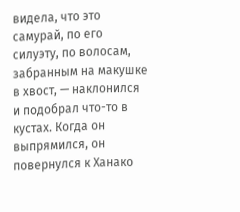видела, что это самурай, по его силуэту, по волосам, забранным на макушке в хвост, — наклонился и подобрал что-то в кустах. Когда он выпрямился, он повернулся к Ханако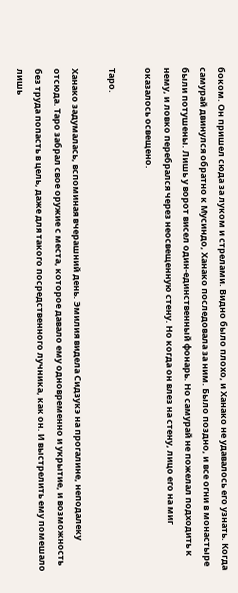боком. Он пришел сюда за луком и стрелами. Видно было плохо, и Ханако не удавалось его узнать. Когда самурай двинулся обратно к Мусиндо, Ханако последовала за ним. Было поздно, и все огни в монастыре были потушены. Лишь у ворот висел один-единственный фонарь. Но самурай не пожелал подходить к нему, и ловко перебрался через неосвещенную стену. Но когда он влез на стену, лицо его на миг оказалось освещено.

Таро.

Ханако задумалась, вспоминая вчерашний день. Эмилия видела Сидзукэ на прогалине, неподалеку отсюда. Таро забрал свое оружие с места, которое давало ему одновременно и укрытие, и возможность без труда попасть в цель, даже для такого посредственного лучника, как он. И выстрелить ему помешало лишь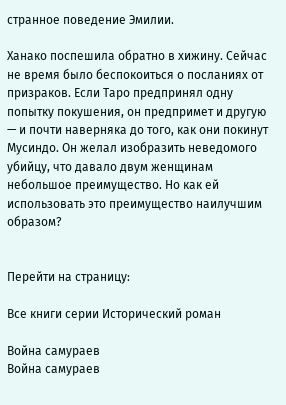странное поведение Эмилии.

Ханако поспешила обратно в хижину. Сейчас не время было беспокоиться о посланиях от призраков. Если Таро предпринял одну попытку покушения, он предпримет и другую — и почти наверняка до того, как они покинут Мусиндо. Он желал изобразить неведомого убийцу, что давало двум женщинам небольшое преимущество. Но как ей использовать это преимущество наилучшим образом?


Перейти на страницу:

Все книги серии Исторический роман

Война самураев
Война самураев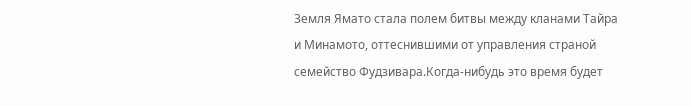Земля Ямато стала полем битвы между кланами Тайра и Минамото, оттеснившими от управления страной семейство Фудзивара.Когда-нибудь это время будет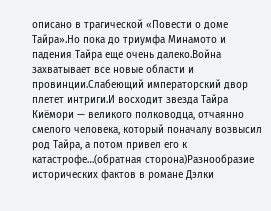описано в трагической «Повести о доме Тайра».Но пока до триумфа Минамото и падения Тайра еще очень далеко.Война захватывает все новые области и провинции.Слабеющий императорский двор плетет интриги.И восходит звезда Тайра Киёмори — великого полководца, отчаянно смелого человека, который поначалу возвысил род Тайра, а потом привел его к катастрофе…(обратная сторона)Разнообразие исторических фактов в романе Дэлки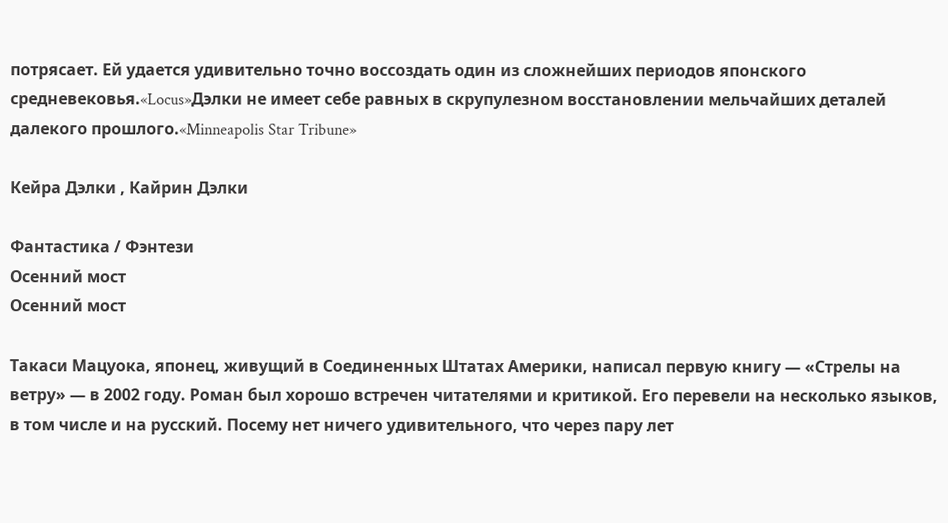потрясает. Ей удается удивительно точно воссоздать один из сложнейших периодов японского средневековья.«Locus»Дэлки не имеет себе равных в скрупулезном восстановлении мельчайших деталей далекого прошлого.«Minneapolis Star Tribune»

Кейра Дэлки , Кайрин Дэлки

Фантастика / Фэнтези
Осенний мост
Осенний мост

Такаси Мацуока, японец, живущий в Соединенных Штатах Америки, написал первую книгу — «Стрелы на ветру» — в 2002 году. Роман был хорошо встречен читателями и критикой. Его перевели на несколько языков, в том числе и на русский. Посему нет ничего удивительного, что через пару лет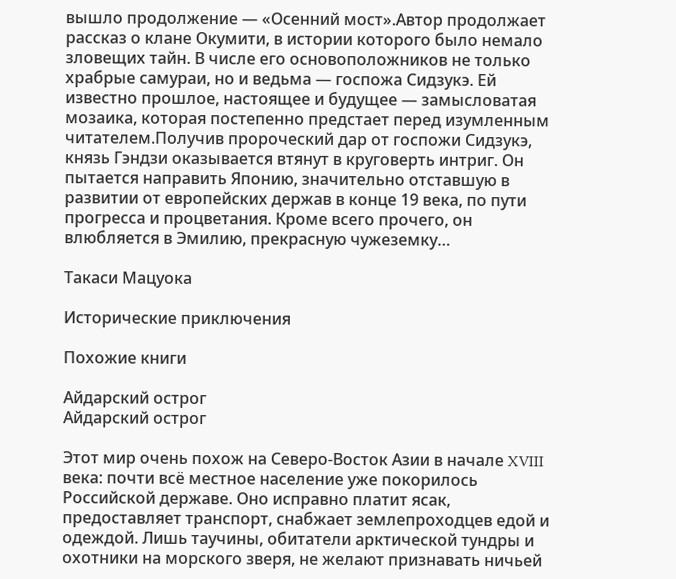вышло продолжение — «Осенний мост».Автор продолжает рассказ о клане Окумити, в истории которого было немало зловещих тайн. В числе его основоположников не только храбрые самураи, но и ведьма — госпожа Сидзукэ. Ей известно прошлое, настоящее и будущее — замысловатая мозаика, которая постепенно предстает перед изумленным читателем.Получив пророческий дар от госпожи Сидзукэ, князь Гэндзи оказывается втянут в круговерть интриг. Он пытается направить Японию, значительно отставшую в развитии от европейских держав в конце 19 века, по пути прогресса и процветания. Кроме всего прочего, он влюбляется в Эмилию, прекрасную чужеземку…

Такаси Мацуока

Исторические приключения

Похожие книги

Айдарский острог
Айдарский острог

Этот мир очень похож на Северо-Восток Азии в начале XVIII века: почти всё местное население уже покорилось Российской державе. Оно исправно платит ясак, предоставляет транспорт, снабжает землепроходцев едой и одеждой. Лишь таучины, обитатели арктической тундры и охотники на морского зверя, не желают признавать ничьей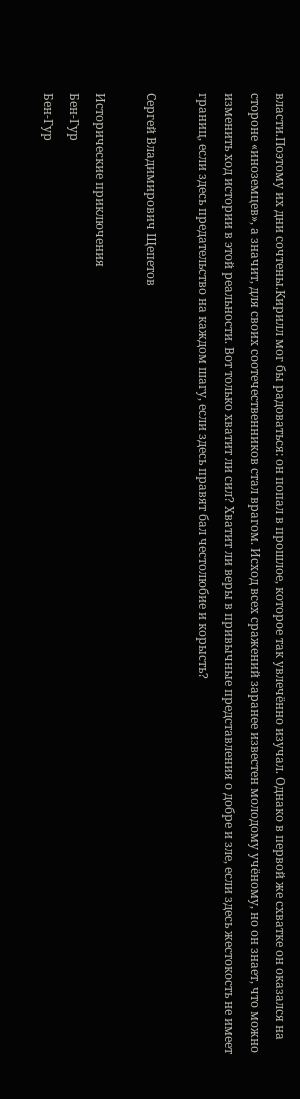власти.Поэтому их дни сочтены.Кирилл мог бы радоваться: он попал в прошлое, которое так увлечённо изучал. Однако в первой же схватке он оказался на стороне «иноземцев», а значит, для своих соотечественников стал врагом. Исход всех сражений заранее известен молодому учёному, но он знает, что можно изменить ход истории в этой реальности. Вот только хватит ли сил? Хватит ли веры в привычные представления о добре и зле, если здесь жестокость не имеет границ, если здесь предательство на каждом шагу, если здесь правят бал честолюбие и корысть?

Сергей Владимирович Щепетов

Исторические приключения
Бен-Гур
Бен-Гур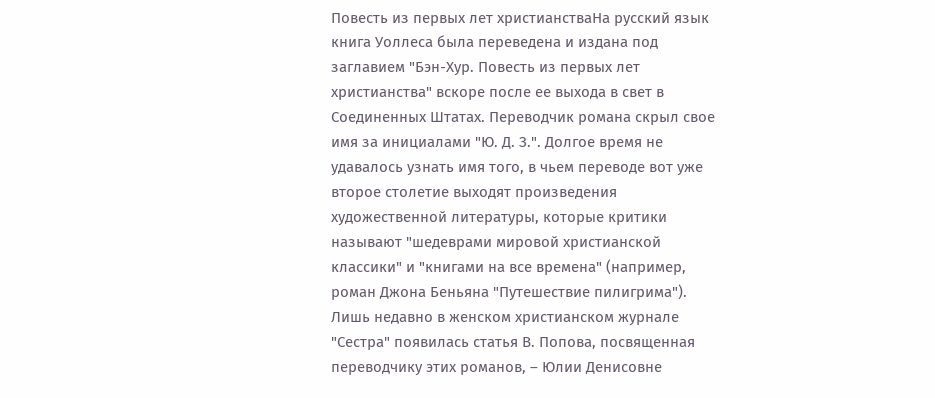Повесть из первых лет христианстваНа русский язык книга Уоллеса была переведена и издана под заглавием "Бэн-Хур. Повесть из первых лет христианства" вскоре после ее выхода в свет в Соединенных Штатах. Переводчик романа скрыл свое имя за инициалами "Ю. Д. З.". Долгое время не удавалось узнать имя того, в чьем переводе вот уже второе столетие выходят произведения художественной литературы, которые критики называют "шедеврами мировой христианской классики" и "книгами на все времена" (например, роман Джона Беньяна "Путешествие пилигрима"). Лишь недавно в женском христианском журнале "Сестра" появилась статья В. Попова, посвященная переводчику этих романов, – Юлии Денисовне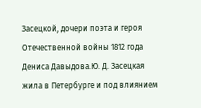Засецкой, дочери поэта и героя Отечественной войны 1812 года Дениса Давыдова.Ю. Д. Засецкая жила в Петербурге и под влиянием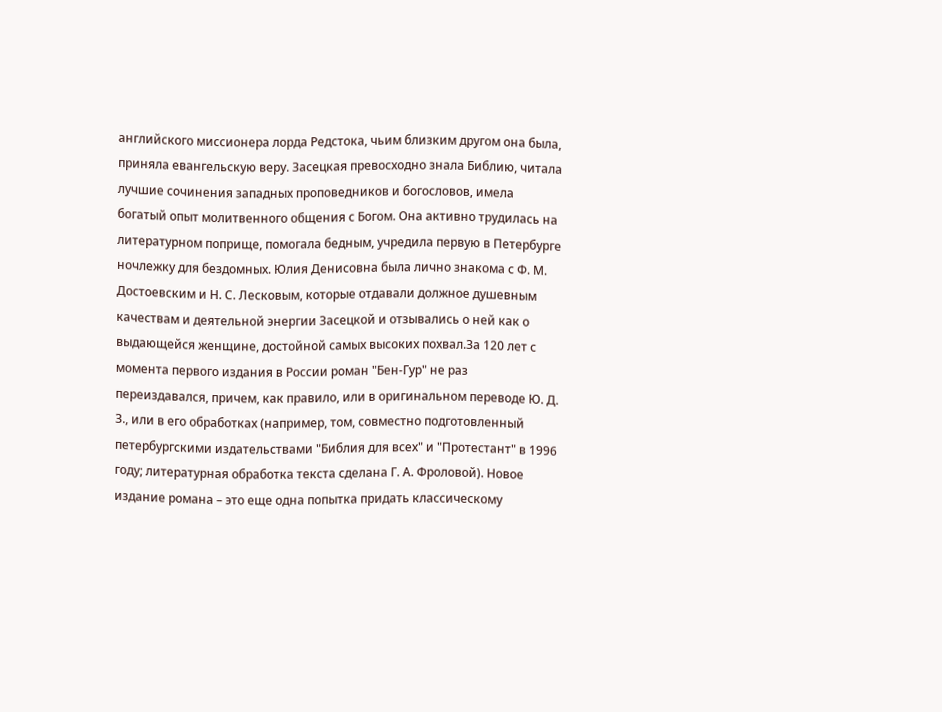английского миссионера лорда Редстока, чьим близким другом она была, приняла евангельскую веру. Засецкая превосходно знала Библию, читала лучшие сочинения западных проповедников и богословов, имела богатый опыт молитвенного общения с Богом. Она активно трудилась на литературном поприще, помогала бедным, учредила первую в Петербурге ночлежку для бездомных. Юлия Денисовна была лично знакома с Ф. М. Достоевским и Н. С. Лесковым, которые отдавали должное душевным качествам и деятельной энергии Засецкой и отзывались о ней как о выдающейся женщине, достойной самых высоких похвал.За 120 лет с момента первого издания в России роман "Бен-Гур" не раз переиздавался, причем, как правило, или в оригинальном переводе Ю. Д. З., или в его обработках (например, том, совместно подготовленный петербургскими издательствами "Библия для всех" и "Протестант" в 1996 году; литературная обработка текста сделана Г. А. Фроловой). Новое издание романа – это еще одна попытка придать классическому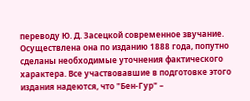переводу Ю. Д. Засецкой современное звучание. Осуществлена она по изданию 1888 года, попутно сделаны необходимые уточнения фактического характера. Все участвовавшие в подготовке этого издания надеются, что "Бен-Гур" –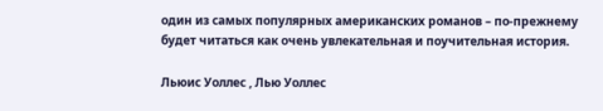один из самых популярных американских романов – по-прежнему будет читаться как очень увлекательная и поучительная история.

Льюис Уоллес , Лью Уоллес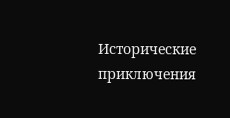Исторические приключения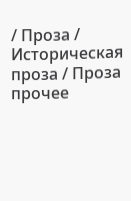/ Проза / Историческая проза / Проза прочее